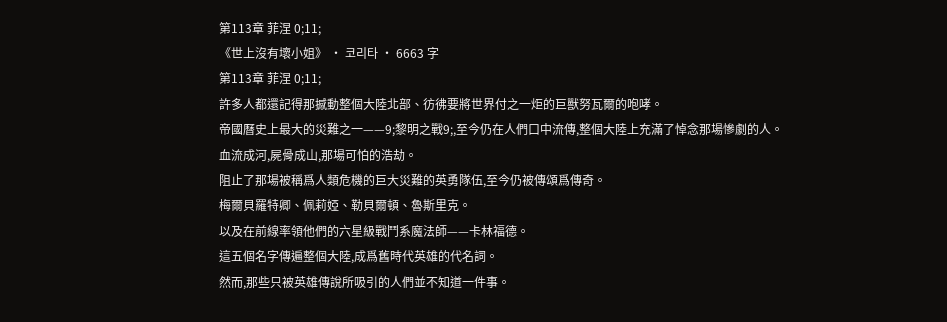第113章 菲涅 0;11;
《世上沒有壞小姐》 · 코리타 · 6663 字
第113章 菲涅 0;11;
許多人都還記得那撼動整個大陸北部、彷彿要將世界付之一炬的巨獸努瓦爾的咆哮。
帝國曆史上最大的災難之一——9;黎明之戰9;,至今仍在人們口中流傳,整個大陸上充滿了悼念那場慘劇的人。
血流成河,屍骨成山,那場可怕的浩劫。
阻止了那場被稱爲人類危機的巨大災難的英勇隊伍,至今仍被傳頌爲傳奇。
梅爾貝羅特卿、佩莉婭、勒貝爾頓、魯斯里克。
以及在前線率領他們的六星級戰鬥系魔法師——卡林福德。
這五個名字傳遍整個大陸,成爲舊時代英雄的代名詞。
然而,那些只被英雄傳說所吸引的人們並不知道一件事。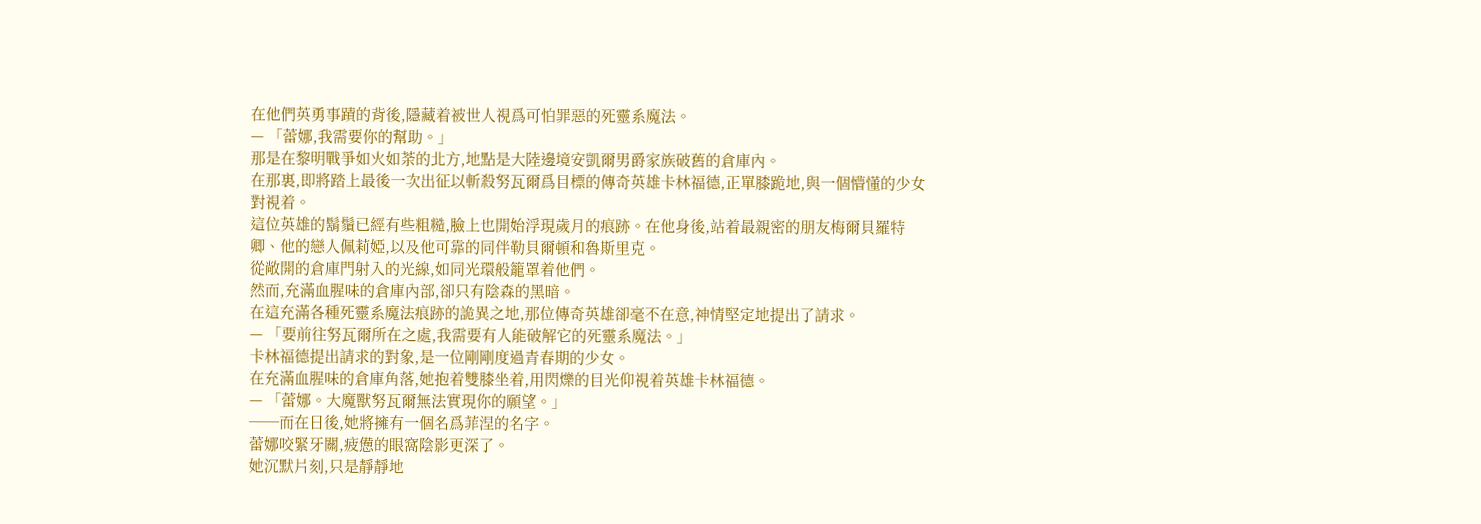在他們英勇事蹟的背後,隱藏着被世人視爲可怕罪惡的死靈系魔法。
— 「蕾娜,我需要你的幫助。」
那是在黎明戰爭如火如荼的北方,地點是大陸邊境安凱爾男爵家族破舊的倉庫內。
在那裏,即將踏上最後一次出征以斬殺努瓦爾爲目標的傳奇英雄卡林福德,正單膝跪地,與一個懵懂的少女對視着。
這位英雄的鬍鬚已經有些粗糙,臉上也開始浮現歲月的痕跡。在他身後,站着最親密的朋友梅爾貝羅特卿、他的戀人佩莉婭,以及他可靠的同伴勒貝爾頓和魯斯里克。
從敞開的倉庫門射入的光線,如同光環般籠罩着他們。
然而,充滿血腥味的倉庫內部,卻只有陰森的黑暗。
在這充滿各種死靈系魔法痕跡的詭異之地,那位傳奇英雄卻毫不在意,神情堅定地提出了請求。
— 「要前往努瓦爾所在之處,我需要有人能破解它的死靈系魔法。」
卡林福德提出請求的對象,是一位剛剛度過青春期的少女。
在充滿血腥味的倉庫角落,她抱着雙膝坐着,用閃爍的目光仰視着英雄卡林福德。
— 「蕾娜。大魔獸努瓦爾無法實現你的願望。」
──而在日後,她將擁有一個名爲菲涅的名字。
蕾娜咬緊牙關,疲憊的眼窩陰影更深了。
她沉默片刻,只是靜靜地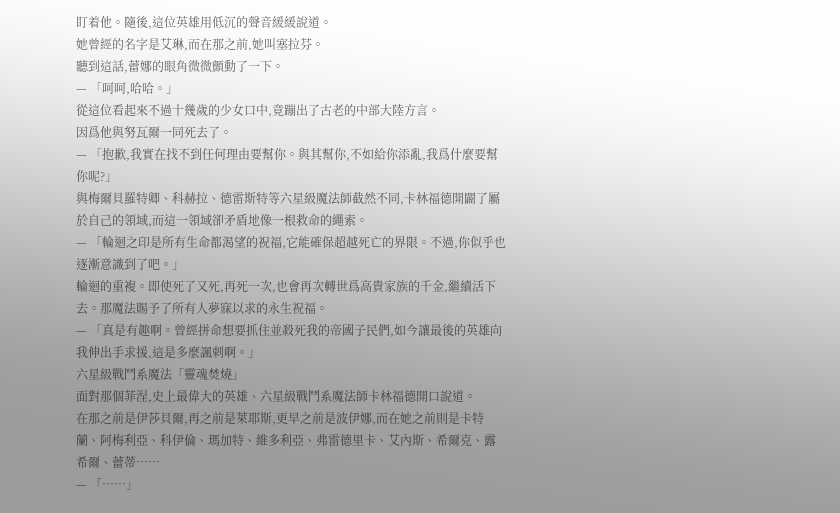盯着他。隨後,這位英雄用低沉的聲音緩緩說道。
她曾經的名字是艾琳,而在那之前,她叫塞拉芬。
聽到這話,蕾娜的眼角微微顫動了一下。
— 「呵呵,哈哈。」
從這位看起來不過十幾歲的少女口中,竟蹦出了古老的中部大陸方言。
因爲他與努瓦爾一同死去了。
— 「抱歉,我實在找不到任何理由要幫你。與其幫你,不如給你添亂,我爲什麼要幫你呢?」
與梅爾貝羅特卿、科赫拉、德雷斯特等六星級魔法師截然不同,卡林福德開闢了屬於自己的領域,而這一領域卻矛盾地像一根救命的繩索。
— 「輪迴之印是所有生命都渴望的祝福,它能確保超越死亡的界限。不過,你似乎也逐漸意識到了吧。」
輪迴的重複。即使死了又死,再死一次,也會再次轉世爲高貴家族的千金,繼續活下去。那魔法賜予了所有人夢寐以求的永生祝福。
— 「真是有趣啊。曾經拼命想要抓住並殺死我的帝國子民們,如今讓最後的英雄向我伸出手求援,這是多麼諷刺啊。」
六星級戰鬥系魔法「靈魂焚燒」
面對那個菲涅,史上最偉大的英雄、六星級戰鬥系魔法師卡林福德開口說道。
在那之前是伊莎貝爾,再之前是萊耶斯,更早之前是波伊娜,而在她之前則是卡特蘭、阿梅利亞、科伊倫、瑪加特、維多利亞、弗雷德里卡、艾內斯、希爾克、露希爾、蕾蒂……
— 「……」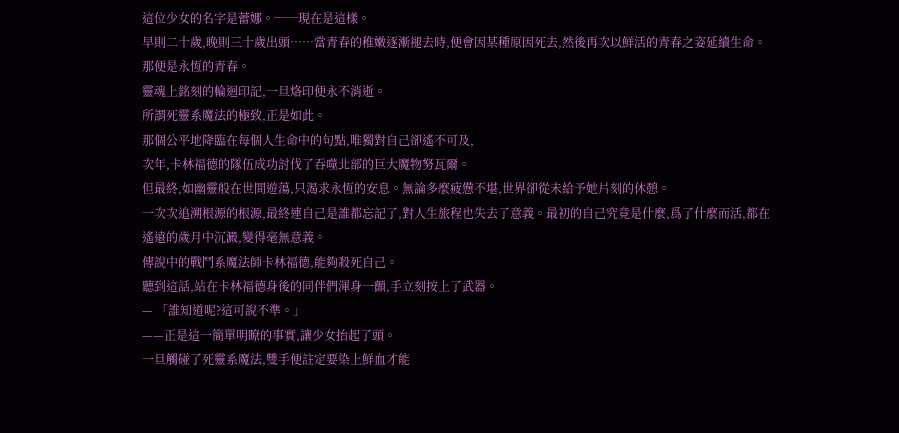這位少女的名字是蕾娜。──現在是這樣。
早則二十歲,晚則三十歲出頭……當青春的稚嫩逐漸褪去時,便會因某種原因死去,然後再次以鮮活的青春之姿延續生命。那便是永恆的青春。
靈魂上銘刻的輪迴印記,一旦烙印便永不消逝。
所謂死靈系魔法的極致,正是如此。
那個公平地降臨在每個人生命中的句點,唯獨對自己卻遙不可及,
次年,卡林福德的隊伍成功討伐了吞噬北部的巨大魔物努瓦爾。
但最終,如幽靈般在世間遊蕩,只渴求永恆的安息。無論多麼疲憊不堪,世界卻從未給予她片刻的休憩。
一次次追溯根源的根源,最終連自己是誰都忘記了,對人生旅程也失去了意義。最初的自己究竟是什麼,爲了什麼而活,都在遙遠的歲月中沉澱,變得毫無意義。
傳說中的戰鬥系魔法師卡林福德,能夠殺死自己。
聽到這話,站在卡林福德身後的同伴們渾身一顫,手立刻按上了武器。
— 「誰知道呢?這可說不準。」
——正是這一簡單明瞭的事實,讓少女抬起了頭。
一旦觸碰了死靈系魔法,雙手便註定要染上鮮血才能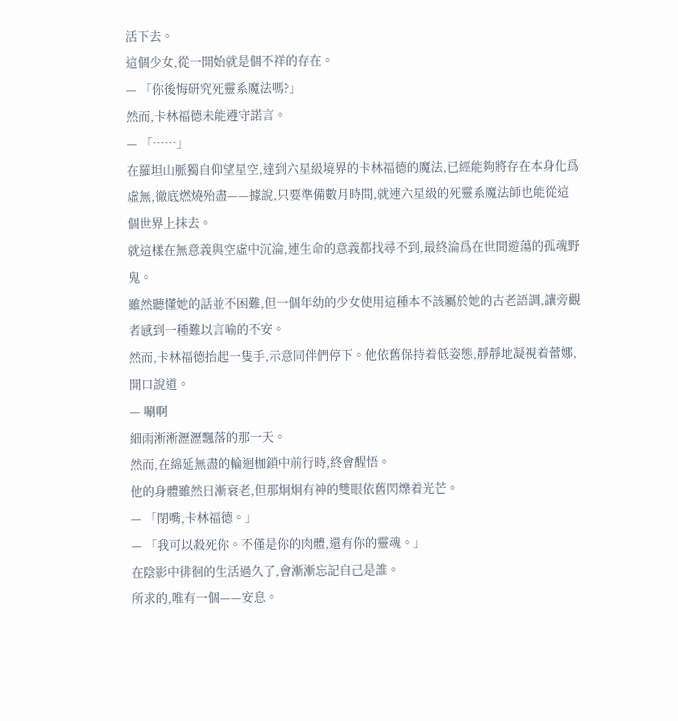活下去。
這個少女,從一開始就是個不祥的存在。
— 「你後悔研究死靈系魔法嗎?」
然而,卡林福德未能遵守諾言。
— 「……」
在羅坦山脈獨自仰望星空,達到六星級境界的卡林福德的魔法,已經能夠將存在本身化爲虛無,徹底燃燒殆盡——據說,只要準備數月時間,就連六星級的死靈系魔法師也能從這個世界上抹去。
就這樣在無意義與空虛中沉淪,連生命的意義都找尋不到,最終淪爲在世間遊蕩的孤魂野鬼。
雖然聽懂她的話並不困難,但一個年幼的少女使用這種本不該屬於她的古老語調,讓旁觀者感到一種難以言喻的不安。
然而,卡林福德抬起一隻手,示意同伴們停下。他依舊保持着低姿態,靜靜地凝視着蕾娜,開口說道。
— 唰啊
細雨淅淅瀝瀝飄落的那一天。
然而,在綿延無盡的輪迴枷鎖中前行時,終會醒悟。
他的身體雖然日漸衰老,但那炯炯有神的雙眼依舊閃爍着光芒。
— 「閉嘴,卡林福德。」
— 「我可以殺死你。不僅是你的肉體,還有你的靈魂。」
在陰影中徘徊的生活過久了,會漸漸忘記自己是誰。
所求的,唯有一個——安息。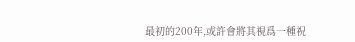最初的200年,或許會將其視爲一種祝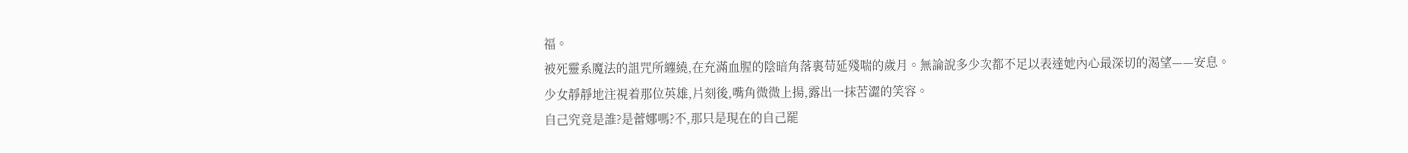福。
被死靈系魔法的詛咒所纏繞,在充滿血腥的陰暗角落裏苟延殘喘的歲月。無論說多少次都不足以表達她內心最深切的渴望——安息。
少女靜靜地注視着那位英雄,片刻後,嘴角微微上揚,露出一抹苦澀的笑容。
自己究竟是誰?是蕾娜嗎?不,那只是現在的自己罷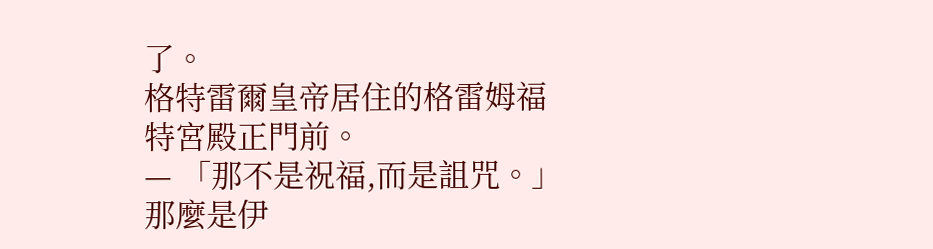了。
格特雷爾皇帝居住的格雷姆福特宮殿正門前。
— 「那不是祝福,而是詛咒。」
那麼是伊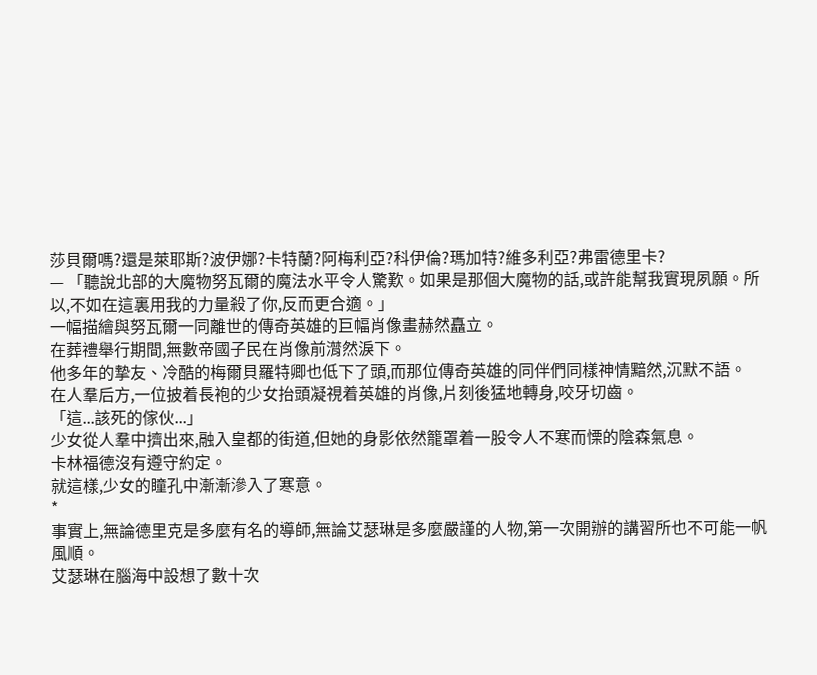莎貝爾嗎?還是萊耶斯?波伊娜?卡特蘭?阿梅利亞?科伊倫?瑪加特?維多利亞?弗雷德里卡?
— 「聽說北部的大魔物努瓦爾的魔法水平令人驚歎。如果是那個大魔物的話,或許能幫我實現夙願。所以,不如在這裏用我的力量殺了你,反而更合適。」
一幅描繪與努瓦爾一同離世的傳奇英雄的巨幅肖像畫赫然矗立。
在葬禮舉行期間,無數帝國子民在肖像前潸然淚下。
他多年的摯友、冷酷的梅爾貝羅特卿也低下了頭,而那位傳奇英雄的同伴們同樣神情黯然,沉默不語。
在人羣后方,一位披着長袍的少女抬頭凝視着英雄的肖像,片刻後猛地轉身,咬牙切齒。
「這...該死的傢伙...」
少女從人羣中擠出來,融入皇都的街道,但她的身影依然籠罩着一股令人不寒而慄的陰森氣息。
卡林福德沒有遵守約定。
就這樣,少女的瞳孔中漸漸滲入了寒意。
*
事實上,無論德里克是多麼有名的導師,無論艾瑟琳是多麼嚴謹的人物,第一次開辦的講習所也不可能一帆風順。
艾瑟琳在腦海中設想了數十次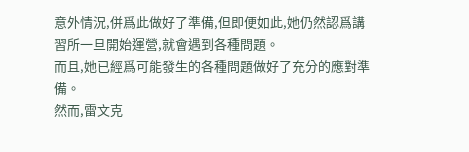意外情況,併爲此做好了準備,但即便如此,她仍然認爲講習所一旦開始運營,就會遇到各種問題。
而且,她已經爲可能發生的各種問題做好了充分的應對準備。
然而,雷文克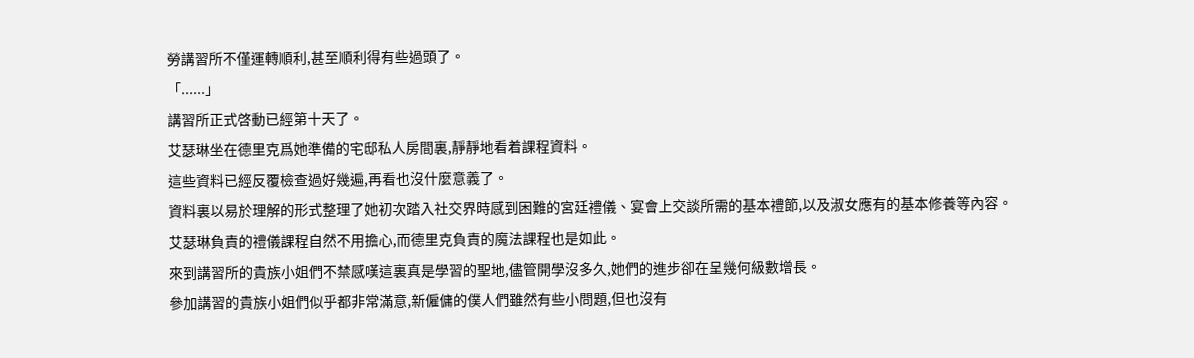勞講習所不僅運轉順利,甚至順利得有些過頭了。
「......」
講習所正式啓動已經第十天了。
艾瑟琳坐在德里克爲她準備的宅邸私人房間裏,靜靜地看着課程資料。
這些資料已經反覆檢查過好幾遍,再看也沒什麼意義了。
資料裏以易於理解的形式整理了她初次踏入社交界時感到困難的宮廷禮儀、宴會上交談所需的基本禮節,以及淑女應有的基本修養等內容。
艾瑟琳負責的禮儀課程自然不用擔心,而德里克負責的魔法課程也是如此。
來到講習所的貴族小姐們不禁感嘆這裏真是學習的聖地,儘管開學沒多久,她們的進步卻在呈幾何級數增長。
參加講習的貴族小姐們似乎都非常滿意,新僱傭的僕人們雖然有些小問題,但也沒有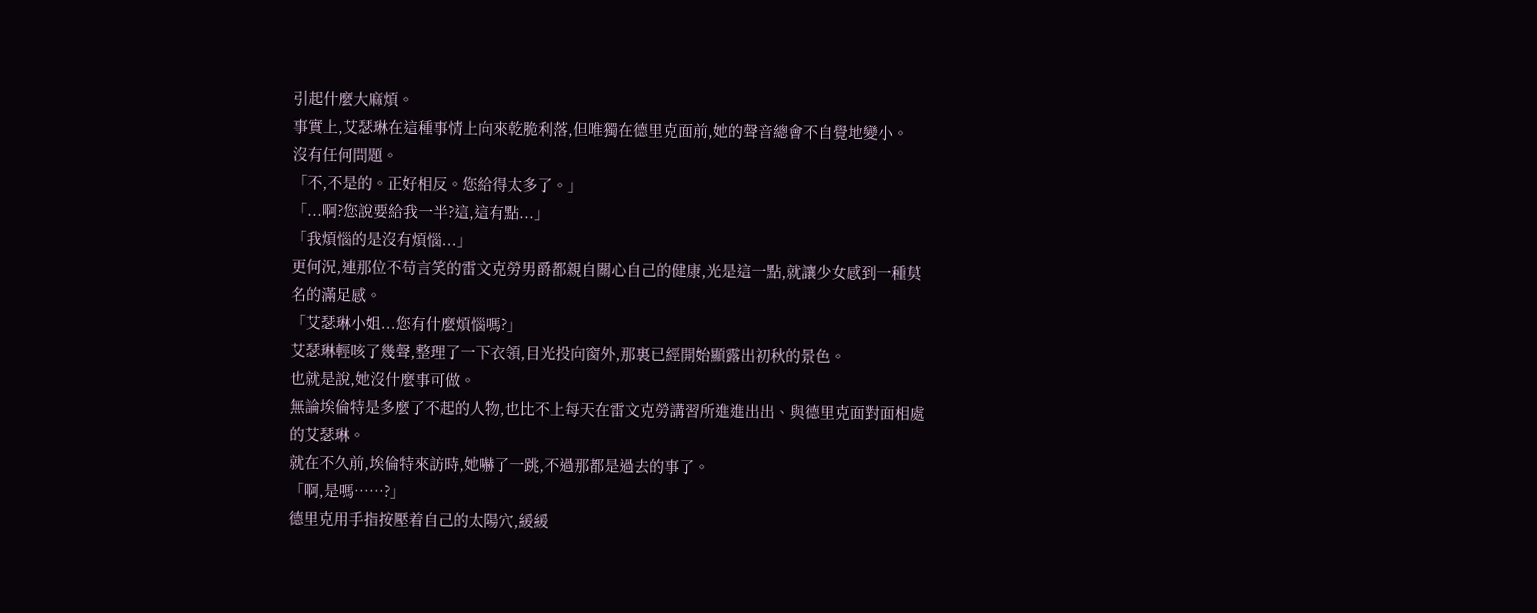引起什麼大麻煩。
事實上,艾瑟琳在這種事情上向來乾脆利落,但唯獨在德里克面前,她的聲音總會不自覺地變小。
沒有任何問題。
「不,不是的。正好相反。您給得太多了。」
「...啊?您說要給我一半?這,這有點...」
「我煩惱的是沒有煩惱...」
更何況,連那位不苟言笑的雷文克勞男爵都親自關心自己的健康,光是這一點,就讓少女感到一種莫名的滿足感。
「艾瑟琳小姐...您有什麼煩惱嗎?」
艾瑟琳輕咳了幾聲,整理了一下衣領,目光投向窗外,那裏已經開始顯露出初秋的景色。
也就是說,她沒什麼事可做。
無論埃倫特是多麼了不起的人物,也比不上每天在雷文克勞講習所進進出出、與德里克面對面相處的艾瑟琳。
就在不久前,埃倫特來訪時,她嚇了一跳,不過那都是過去的事了。
「啊,是嗎……?」
德里克用手指按壓着自己的太陽穴,緩緩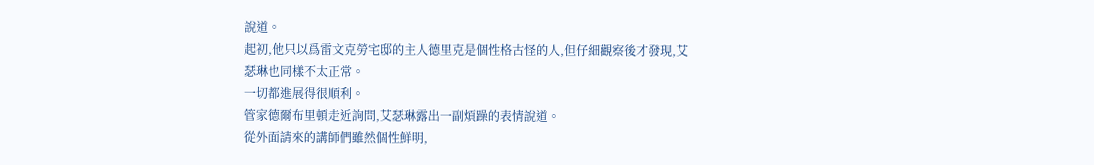說道。
起初,他只以爲雷文克勞宅邸的主人德里克是個性格古怪的人,但仔細觀察後才發現,艾瑟琳也同樣不太正常。
一切都進展得很順利。
管家德爾布里頓走近詢問,艾瑟琳露出一副煩躁的表情說道。
從外面請來的講師們雖然個性鮮明,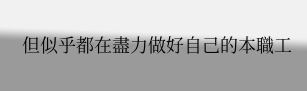但似乎都在盡力做好自己的本職工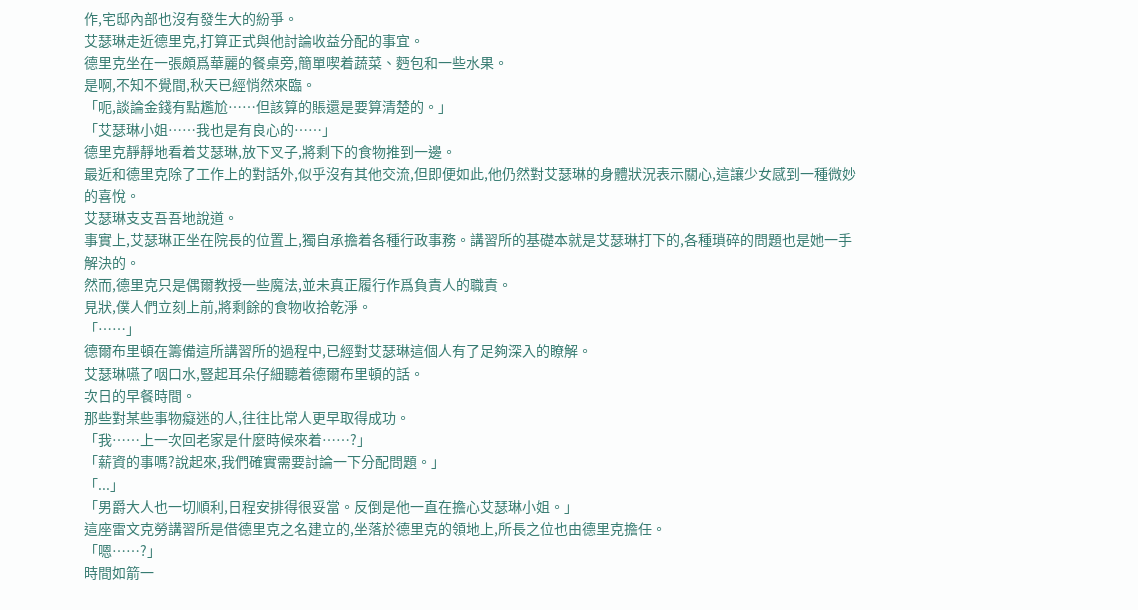作,宅邸內部也沒有發生大的紛爭。
艾瑟琳走近德里克,打算正式與他討論收益分配的事宜。
德里克坐在一張頗爲華麗的餐桌旁,簡單喫着蔬菜、麪包和一些水果。
是啊,不知不覺間,秋天已經悄然來臨。
「呃,談論金錢有點尷尬……但該算的賬還是要算清楚的。」
「艾瑟琳小姐……我也是有良心的……」
德里克靜靜地看着艾瑟琳,放下叉子,將剩下的食物推到一邊。
最近和德里克除了工作上的對話外,似乎沒有其他交流,但即便如此,他仍然對艾瑟琳的身體狀況表示關心,這讓少女感到一種微妙的喜悅。
艾瑟琳支支吾吾地說道。
事實上,艾瑟琳正坐在院長的位置上,獨自承擔着各種行政事務。講習所的基礎本就是艾瑟琳打下的,各種瑣碎的問題也是她一手解決的。
然而,德里克只是偶爾教授一些魔法,並未真正履行作爲負責人的職責。
見狀,僕人們立刻上前,將剩餘的食物收拾乾淨。
「……」
德爾布里頓在籌備這所講習所的過程中,已經對艾瑟琳這個人有了足夠深入的瞭解。
艾瑟琳嚥了咽口水,豎起耳朵仔細聽着德爾布里頓的話。
次日的早餐時間。
那些對某些事物癡迷的人,往往比常人更早取得成功。
「我……上一次回老家是什麼時候來着……?」
「薪資的事嗎?說起來,我們確實需要討論一下分配問題。」
「...」
「男爵大人也一切順利,日程安排得很妥當。反倒是他一直在擔心艾瑟琳小姐。」
這座雷文克勞講習所是借德里克之名建立的,坐落於德里克的領地上,所長之位也由德里克擔任。
「嗯……?」
時間如箭一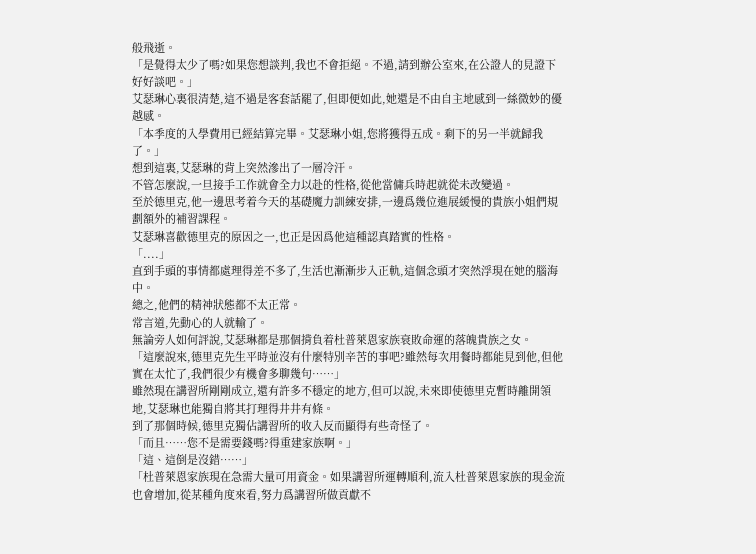般飛逝。
「是覺得太少了嗎?如果您想談判,我也不會拒絕。不過,請到辦公室來,在公證人的見證下好好談吧。」
艾瑟琳心裏很清楚,這不過是客套話罷了,但即便如此,她還是不由自主地感到一絲微妙的優越感。
「本季度的入學費用已經結算完畢。艾瑟琳小姐,您將獲得五成。剩下的另一半就歸我了。」
想到這裏,艾瑟琳的背上突然滲出了一層冷汗。
不管怎麼說,一旦接手工作就會全力以赴的性格,從他當傭兵時起就從未改變過。
至於德里克,他一邊思考着今天的基礎魔力訓練安排,一邊爲幾位進展緩慢的貴族小姐們規劃額外的補習課程。
艾瑟琳喜歡德里克的原因之一,也正是因爲他這種認真踏實的性格。
「....」
直到手頭的事情都處理得差不多了,生活也漸漸步入正軌,這個念頭才突然浮現在她的腦海中。
總之,他們的精神狀態都不太正常。
常言道,先動心的人就輸了。
無論旁人如何評說,艾瑟琳都是那個揹負着杜普萊恩家族衰敗命運的落魄貴族之女。
「這麼說來,德里克先生平時並沒有什麼特別辛苦的事吧?雖然每次用餐時都能見到他,但他實在太忙了,我們很少有機會多聊幾句……」
雖然現在講習所剛剛成立,還有許多不穩定的地方,但可以說,未來即使德里克暫時離開領地,艾瑟琳也能獨自將其打理得井井有條。
到了那個時候,德里克獨佔講習所的收入反而顯得有些奇怪了。
「而且……您不是需要錢嗎?得重建家族啊。」
「這、這倒是沒錯……」
「杜普萊恩家族現在急需大量可用資金。如果講習所運轉順利,流入杜普萊恩家族的現金流也會增加,從某種角度來看,努力爲講習所做貢獻不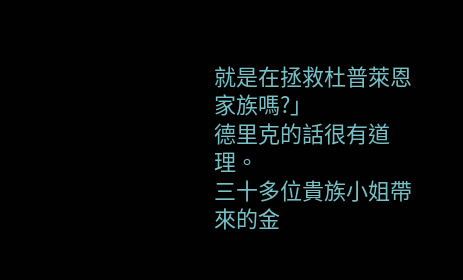就是在拯救杜普萊恩家族嗎?」
德里克的話很有道理。
三十多位貴族小姐帶來的金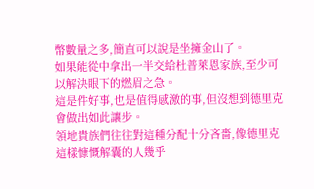幣數量之多,簡直可以說是坐擁金山了。
如果能從中拿出一半交給杜普萊恩家族,至少可以解決眼下的燃眉之急。
這是件好事,也是值得感激的事,但沒想到德里克會做出如此讓步。
領地貴族們往往對這種分配十分吝嗇,像德里克這樣慷慨解囊的人幾乎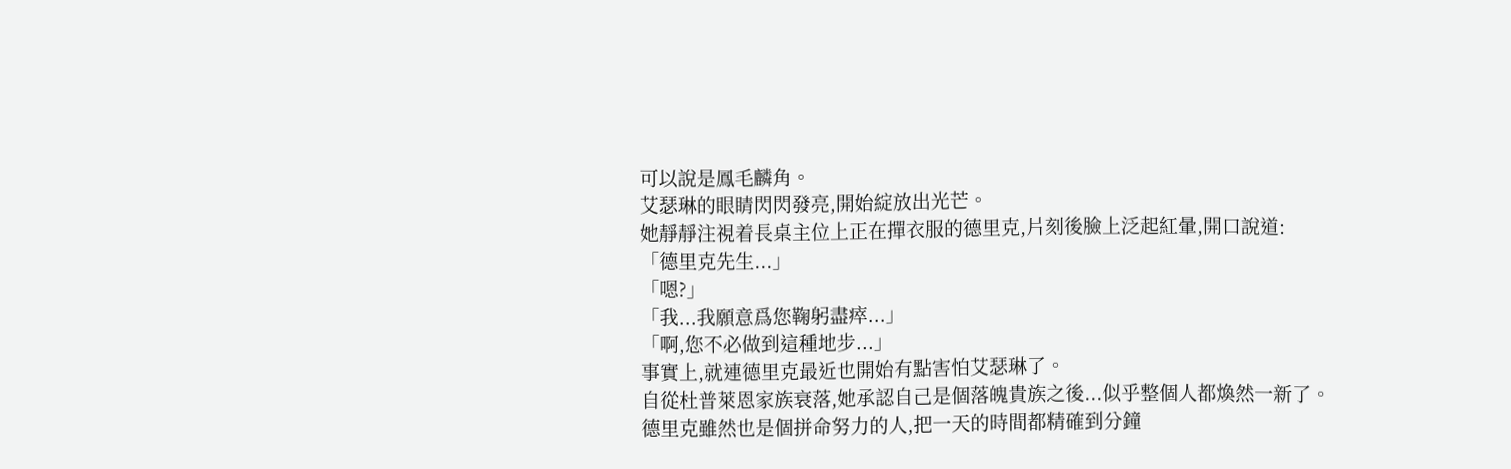可以說是鳳毛麟角。
艾瑟琳的眼睛閃閃發亮,開始綻放出光芒。
她靜靜注視着長桌主位上正在撣衣服的德里克,片刻後臉上泛起紅暈,開口說道:
「德里克先生...」
「嗯?」
「我...我願意爲您鞠躬盡瘁...」
「啊,您不必做到這種地步...」
事實上,就連德里克最近也開始有點害怕艾瑟琳了。
自從杜普萊恩家族衰落,她承認自己是個落魄貴族之後...似乎整個人都煥然一新了。
德里克雖然也是個拼命努力的人,把一天的時間都精確到分鐘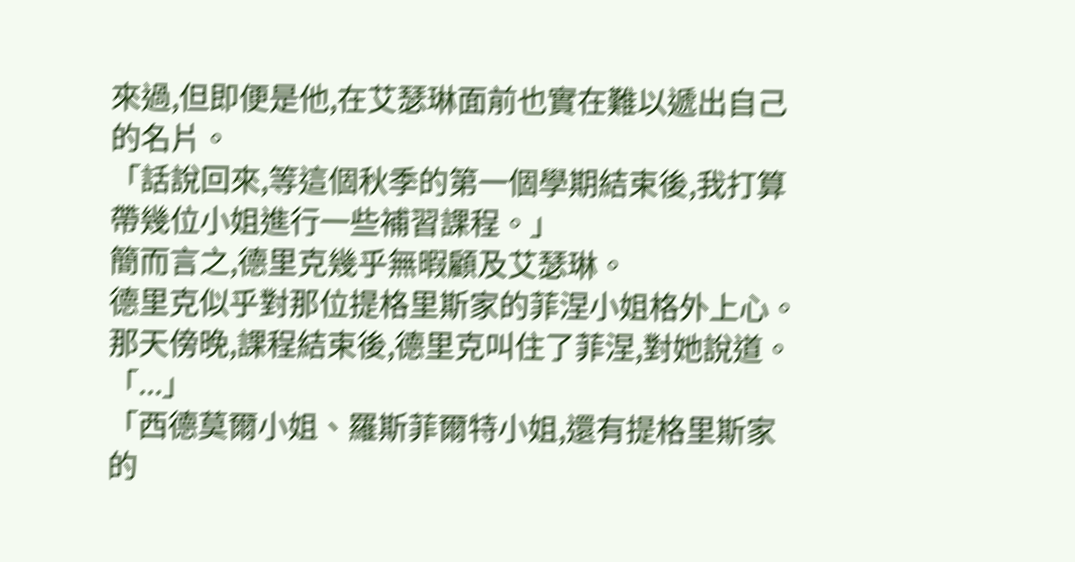來過,但即便是他,在艾瑟琳面前也實在難以遞出自己的名片。
「話說回來,等這個秋季的第一個學期結束後,我打算帶幾位小姐進行一些補習課程。」
簡而言之,德里克幾乎無暇顧及艾瑟琳。
德里克似乎對那位提格里斯家的菲涅小姐格外上心。
那天傍晚,課程結束後,德里克叫住了菲涅,對她說道。
「...」
「西德莫爾小姐、羅斯菲爾特小姐,還有提格里斯家的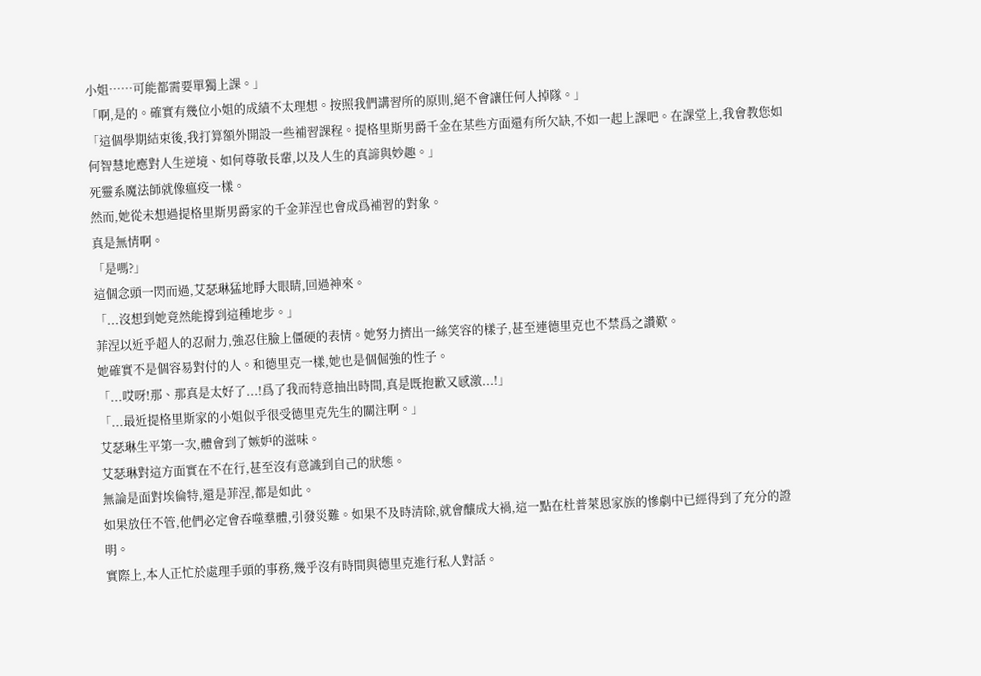小姐……可能都需要單獨上課。」
「啊,是的。確實有幾位小姐的成績不太理想。按照我們講習所的原則,絕不會讓任何人掉隊。」
「這個學期結束後,我打算額外開設一些補習課程。提格里斯男爵千金在某些方面還有所欠缺,不如一起上課吧。在課堂上,我會教您如何智慧地應對人生逆境、如何尊敬長輩,以及人生的真諦與妙趣。」
死靈系魔法師就像瘟疫一樣。
然而,她從未想過提格里斯男爵家的千金菲涅也會成爲補習的對象。
真是無情啊。
「是嗎?」
這個念頭一閃而過,艾瑟琳猛地睜大眼睛,回過神來。
「...沒想到她竟然能撐到這種地步。」
菲涅以近乎超人的忍耐力,強忍住臉上僵硬的表情。她努力擠出一絲笑容的樣子,甚至連德里克也不禁爲之讚歎。
她確實不是個容易對付的人。和德里克一樣,她也是個倔強的性子。
「...哎呀!那、那真是太好了...!爲了我而特意抽出時間,真是既抱歉又感激...!」
「...最近提格里斯家的小姐似乎很受德里克先生的關注啊。」
艾瑟琳生平第一次,體會到了嫉妒的滋味。
艾瑟琳對這方面實在不在行,甚至沒有意識到自己的狀態。
無論是面對埃倫特,還是菲涅,都是如此。
如果放任不管,他們必定會吞噬羣體,引發災難。如果不及時清除,就會釀成大禍,這一點在杜普萊恩家族的慘劇中已經得到了充分的證明。
實際上,本人正忙於處理手頭的事務,幾乎沒有時間與德里克進行私人對話。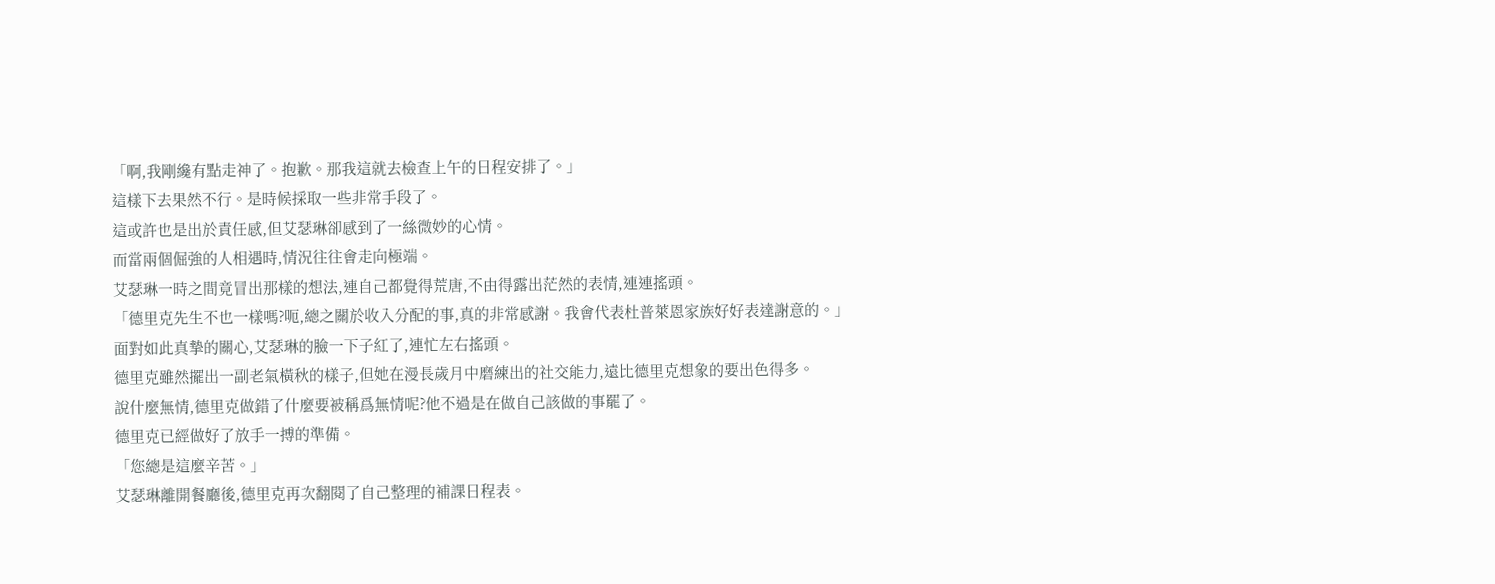「啊,我剛纔有點走神了。抱歉。那我這就去檢查上午的日程安排了。」
這樣下去果然不行。是時候採取一些非常手段了。
這或許也是出於責任感,但艾瑟琳卻感到了一絲微妙的心情。
而當兩個倔強的人相遇時,情況往往會走向極端。
艾瑟琳一時之間竟冒出那樣的想法,連自己都覺得荒唐,不由得露出茫然的表情,連連搖頭。
「德里克先生不也一樣嗎?呃,總之關於收入分配的事,真的非常感謝。我會代表杜普萊恩家族好好表達謝意的。」
面對如此真摯的關心,艾瑟琳的臉一下子紅了,連忙左右搖頭。
德里克雖然擺出一副老氣橫秋的樣子,但她在漫長歲月中磨練出的社交能力,遠比德里克想象的要出色得多。
說什麼無情,德里克做錯了什麼要被稱爲無情呢?他不過是在做自己該做的事罷了。
德里克已經做好了放手一搏的準備。
「您總是這麼辛苦。」
艾瑟琳離開餐廳後,德里克再次翻閱了自己整理的補課日程表。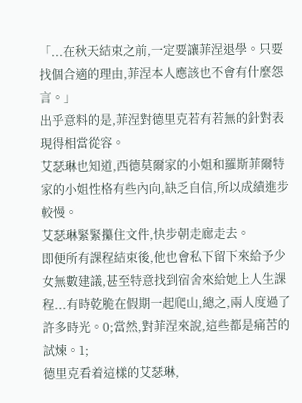「...在秋天結束之前,一定要讓菲涅退學。只要找個合適的理由,菲涅本人應該也不會有什麼怨言。」
出乎意料的是,菲涅對德里克若有若無的針對表現得相當從容。
艾瑟琳也知道,西德莫爾家的小姐和羅斯菲爾特家的小姐性格有些內向,缺乏自信,所以成績進步較慢。
艾瑟琳緊緊攥住文件,快步朝走廊走去。
即便所有課程結束後,他也會私下留下來給予少女無數建議,甚至特意找到宿舍來給她上人生課程...有時乾脆在假期一起爬山,總之,兩人度過了許多時光。0;當然,對菲涅來說,這些都是痛苦的試煉。1;
德里克看着這樣的艾瑟琳,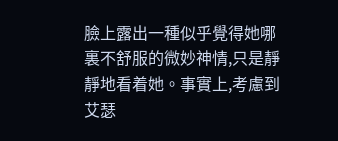臉上露出一種似乎覺得她哪裏不舒服的微妙神情,只是靜靜地看着她。事實上,考慮到艾瑟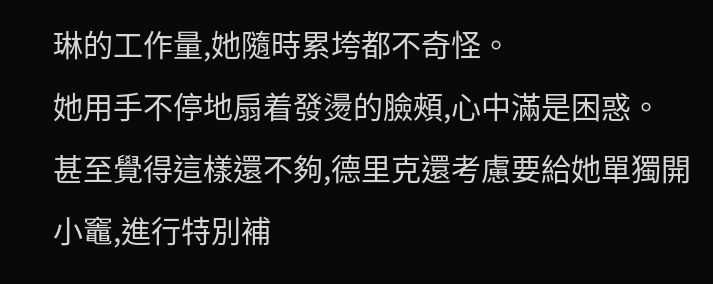琳的工作量,她隨時累垮都不奇怪。
她用手不停地扇着發燙的臉頰,心中滿是困惑。
甚至覺得這樣還不夠,德里克還考慮要給她單獨開小竈,進行特別補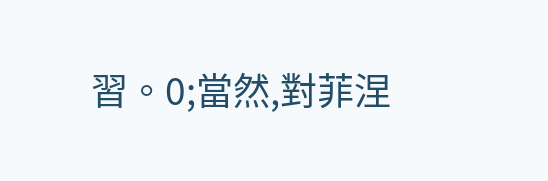習。0;當然,對菲涅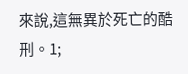來說,這無異於死亡的酷刑。1;